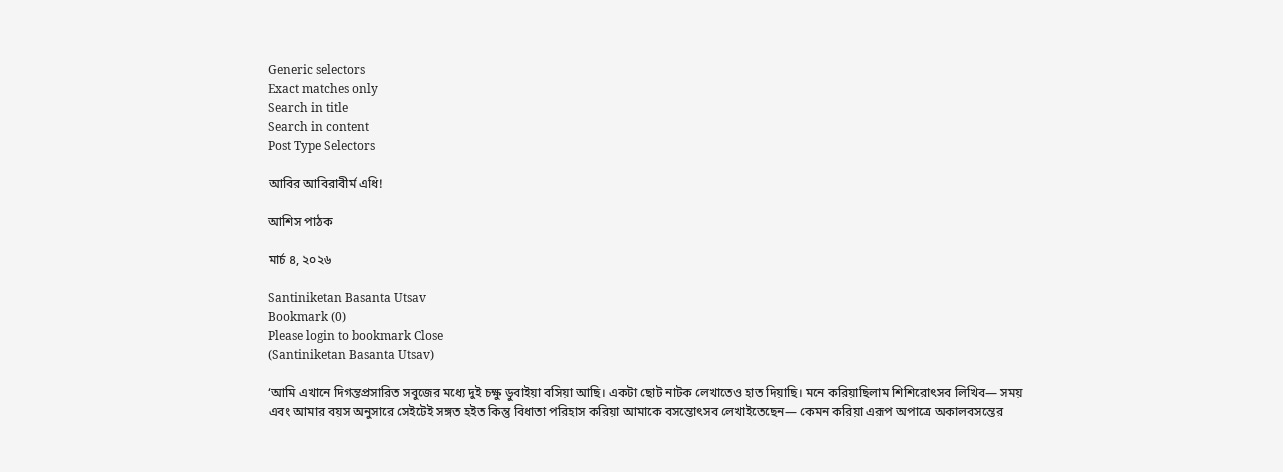Generic selectors
Exact matches only
Search in title
Search in content
Post Type Selectors

আবির আবিরাবীর্ম এধি!

আশিস পাঠক

মার্চ ৪, ২০২৬

Santiniketan Basanta Utsav
Bookmark (0)
Please login to bookmark Close
(Santiniketan Basanta Utsav)

‘আমি এখানে দিগন্তপ্রসারিত সবুজের মধ্যে দুই চক্ষু ডুবাইয়া বসিয়া আছি। একটা ছোট নাটক লেখাতেও হাত দিয়াছি। মনে করিয়াছিলাম শিশিরোৎসব লিখিব— সময় এবং আমার বয়স অনুসারে সেইটেই সঙ্গত হইত কিন্তু বিধাতা পরিহাস করিয়া আমাকে বসন্তোৎসব লেখাইতেছেন— কেমন করিয়া এরূপ অপাত্রে অকালবসন্তের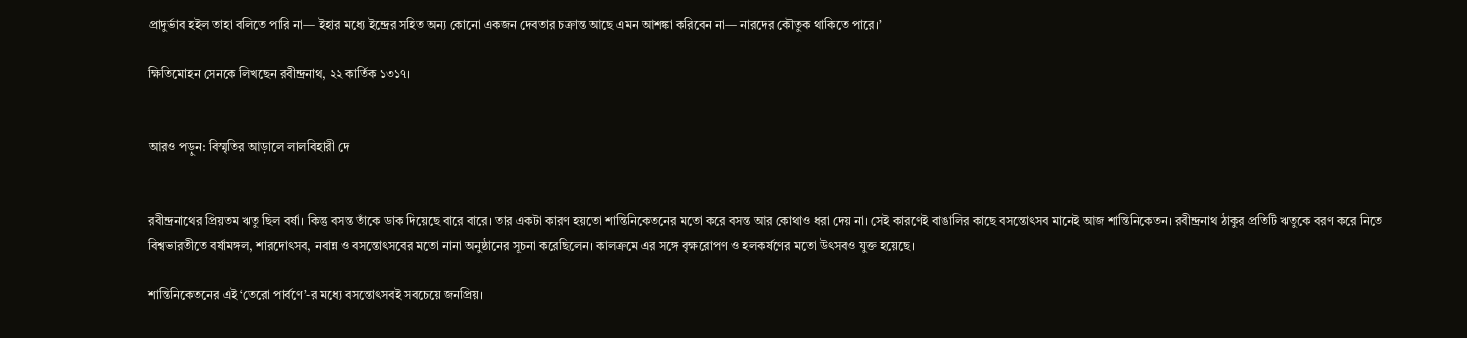প্রাদুর্ভাব হইল তাহা বলিতে পারি না— ইহার মধ্যে ইন্দ্রের সহিত অন্য কোনো একজন দেবতার চক্রান্ত আছে এমন আশঙ্কা করিবেন না— নারদের কৌতুক থাকিতে পারে।’

ক্ষিতিমোহন সেনকে লিখছেন রবীন্দ্রনাথ, ২২ কার্তিক ১৩১৭।


আরও পড়ুন: বিস্মৃতির আড়ালে লালবিহারী দে


রবীন্দ্রনাথের প্রিয়তম ঋতু ছিল বর্ষা। কিন্তু বসন্ত তাঁকে ডাক দিয়েছে বারে বারে। তার একটা কারণ হয়তো শান্তিনিকেতনের মতো করে বসন্ত আর কোথাও ধরা দেয় না। সেই কারণেই বাঙালির কাছে বসন্তোৎসব মানেই আজ শান্তিনিকেতন। রবীন্দ্রনাথ ঠাকুর প্রতিটি ঋতুকে বরণ করে নিতে বিশ্বভারতীতে বর্ষামঙ্গল, শারদোৎসব, নবান্ন ও বসন্তোৎসবের মতো নানা অনুষ্ঠানের সূচনা করেছিলেন। কালক্রমে এর সঙ্গে বৃক্ষরোপণ ও হলকর্ষণের মতো উৎসবও যুক্ত হয়েছে।

শান্তিনিকেতনের এই ‘তেরো পার্বণে’-র মধ্যে বসন্তোৎসবই সবচেয়ে জনপ্রিয়।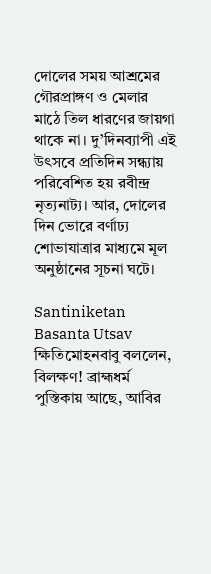দোলের সময় আশ্রমের গৌরপ্রাঙ্গণ ও মেলার মাঠে তিল ধারণের জায়গা থাকে না। দু’দিনব্যাপী এই উৎসবে প্রতিদিন সন্ধ্যায় পরিবেশিত হয় রবীন্দ্র নৃত্যনাট্য। আর, দোলের দিন ভোরে বর্ণাঢ্য শোভাযাত্রার মাধ্যমে মূল অনুষ্ঠানের সূচনা ঘটে।

Santiniketan Basanta Utsav
ক্ষিতিমোহনবাবু বললেন, বিলক্ষণ! ব্রাহ্মধর্ম পুস্তিকায় আছে, আবির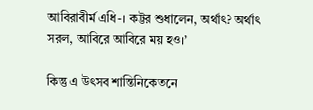আবিরাবীর্ম এধি-। কট্টর শুধালেন, অর্থাৎ? অর্থাৎ সরল, আবিরে আবিরে ময় হও।’

কিন্তু এ উৎসব শান্তিনিকেতনে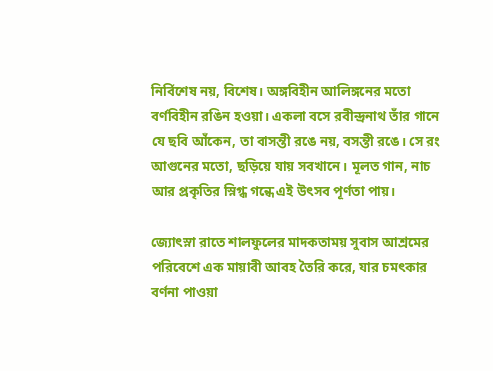নির্বিশেষ নয়, বিশেষ। অঙ্গবিহীন আলিঙ্গনের মতো বর্ণবিহীন রঙিন হওয়া। একলা বসে রবীন্দ্রনাথ তাঁর গানে যে ছবি আঁকেন, তা বাসন্তী রঙে নয়, বসন্তী রঙে। সে রং আগুনের মতো, ছড়িয়ে যায় সবখানে। মূলত গান, নাচ আর প্রকৃতির স্নিগ্ধ গন্ধে এই উৎসব পূর্ণতা পায়।

জ্যোৎস্না রাতে শালফুলের মাদকতাময় সুবাস আশ্রমের পরিবেশে এক মায়াবী আবহ তৈরি করে, যার চমৎকার বর্ণনা পাওয়া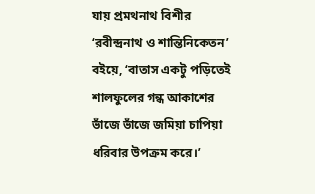যায় প্রমথনাথ বিশীর ‘রবীন্দ্রনাথ ও শান্তিনিকেতন’ বইয়ে, ‘বাতাস একটু পড়িতেই শালফুলের গন্ধ আকাশের ভাঁজে ভাঁজে জমিয়া চাপিয়া ধরিবার উপক্রম করে।’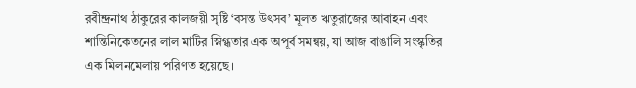রবীন্দ্রনাথ ঠাকুরের কালজয়ী সৃষ্টি ‘বসন্ত উৎসব’ মূলত ঋতুরাজের আবাহন এবং শান্তিনিকেতনের লাল মাটির স্নিগ্ধতার এক অপূর্ব সমন্বয়, যা আজ বাঙালি সংস্কৃতির এক মিলনমেলায় পরিণত হয়েছে।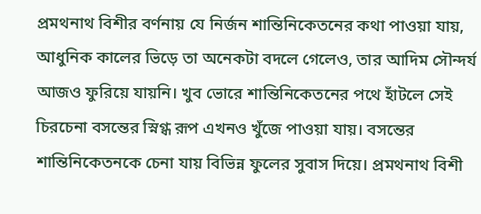প্রমথনাথ বিশীর বর্ণনায় যে নির্জন শান্তিনিকেতনের কথা পাওয়া যায়, আধুনিক কালের ভিড়ে তা অনেকটা বদলে গেলেও, তার আদিম সৌন্দর্য আজও ফুরিয়ে যায়নি। খুব ভোরে শান্তিনিকেতনের পথে হাঁটলে সেই চিরচেনা বসন্তের স্নিগ্ধ রূপ এখনও খুঁজে পাওয়া যায়। বসন্তের শান্তিনিকেতনকে চেনা যায় বিভিন্ন ফুলের সুবাস দিয়ে। প্রমথনাথ বিশী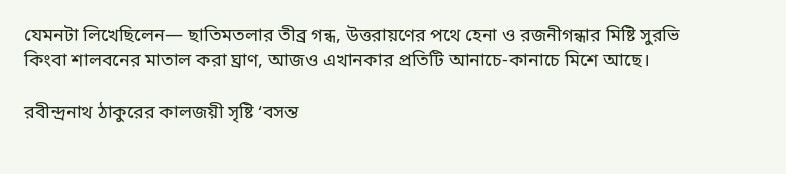যেমনটা লিখেছিলেন— ছাতিমতলার তীব্র গন্ধ, উত্তরায়ণের পথে হেনা ও রজনীগন্ধার মিষ্টি সুরভি কিংবা শালবনের মাতাল করা ঘ্রাণ, আজও এখানকার প্রতিটি আনাচে-কানাচে মিশে আছে।

রবীন্দ্রনাথ ঠাকুরের কালজয়ী সৃষ্টি ‘বসন্ত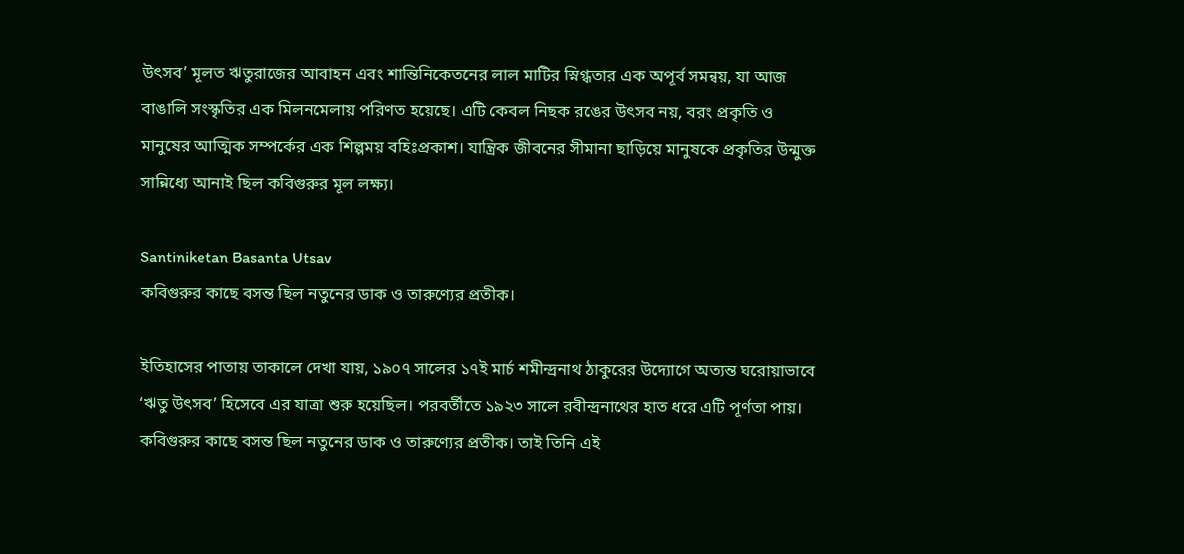উৎসব’ মূলত ঋতুরাজের আবাহন এবং শান্তিনিকেতনের লাল মাটির স্নিগ্ধতার এক অপূর্ব সমন্বয়, যা আজ বাঙালি সংস্কৃতির এক মিলনমেলায় পরিণত হয়েছে। এটি কেবল নিছক রঙের উৎসব নয়, বরং প্রকৃতি ও মানুষের আত্মিক সম্পর্কের এক শিল্পময় বহিঃপ্রকাশ। যান্ত্রিক জীবনের সীমানা ছাড়িয়ে মানুষকে প্রকৃতির উন্মুক্ত সান্নিধ্যে আনাই ছিল কবিগুরুর মূল লক্ষ্য।

Santiniketan Basanta Utsav
কবিগুরুর কাছে বসন্ত ছিল নতুনের ডাক ও তারুণ্যের প্রতীক।

ইতিহাসের পাতায় তাকালে দেখা যায়, ১৯০৭ সালের ১৭ই মার্চ শমীন্দ্রনাথ ঠাকুরের উদ্যোগে অত্যন্ত ঘরোয়াভাবে ‘ঋতু উৎসব’ হিসেবে এর যাত্রা শুরু হয়েছিল। পরবর্তীতে ১৯২৩ সালে রবীন্দ্রনাথের হাত ধরে এটি পূর্ণতা পায়। কবিগুরুর কাছে বসন্ত ছিল নতুনের ডাক ও তারুণ্যের প্রতীক। তাই তিনি এই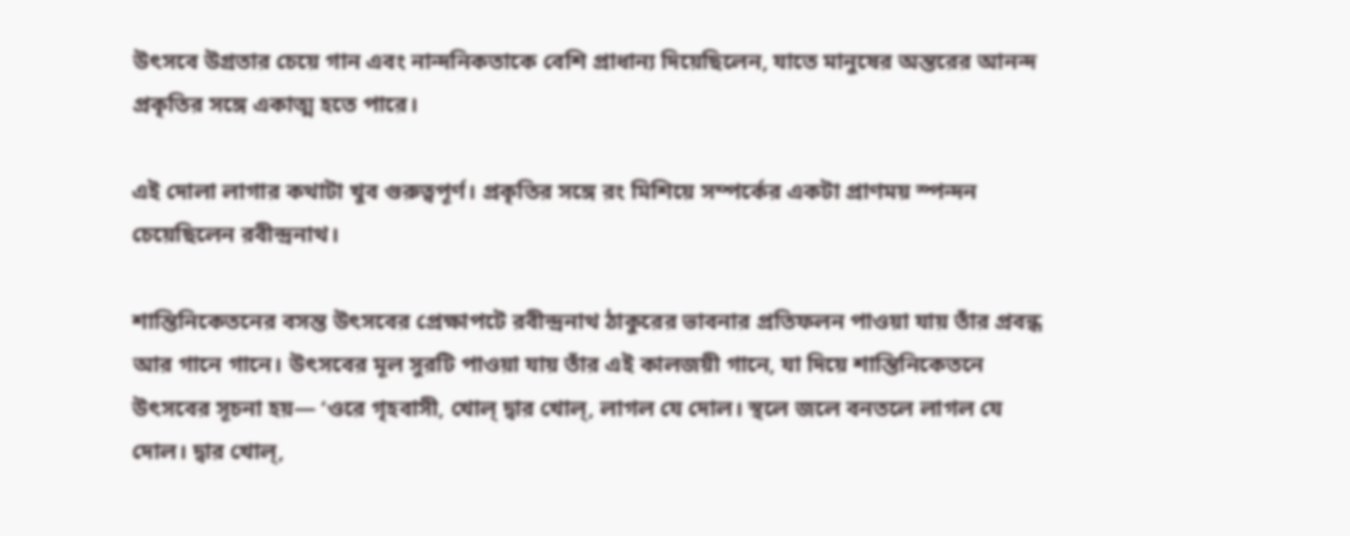উৎসবে উগ্রতার চেয়ে গান এবং নান্দনিকতাকে বেশি প্রাধান্য দিয়েছিলেন, যাতে মানুষের অন্তরের আনন্দ প্রকৃতির সঙ্গে একাত্ম হতে পারে।

এই দোলা লাগার কথাটা খুব গুরুত্বপূর্ণ। প্রকৃতির সঙ্গে রং মিশিয়ে সম্পর্কের একটা প্রাণময় স্পন্দন চেয়েছিলেন রবীন্দ্রনাথ।

শান্তিনিকেতনের বসন্ত উৎসবের প্রেক্ষাপটে রবীন্দ্রনাথ ঠাকুরের ভাবনার প্রতিফলন পাওয়া যায় তাঁর প্রবন্ধ আর গানে গানে। উৎসবের মূল সুরটি পাওয়া যায় তাঁর এই কালজয়ী গানে, যা দিয়ে শান্তিনিকেতনে উৎসবের সূচনা হয়— ‘ওরে গৃহবাসী, খোল্ দ্বার খোল্, লাগল যে দোল। স্থলে জলে বনতলে লাগল যে দোল। দ্বার খোল্,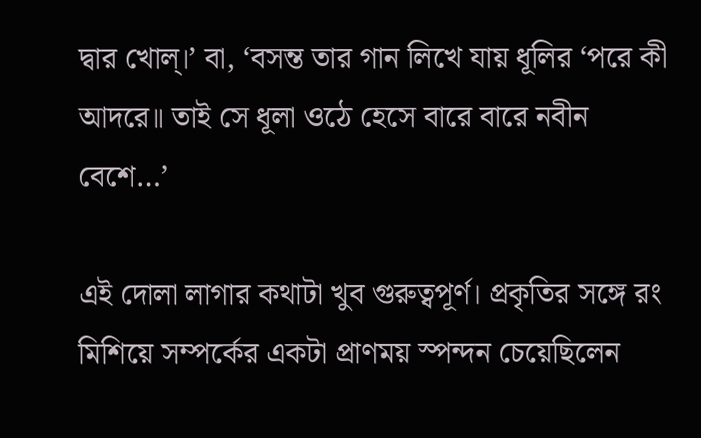দ্বার খোল্।’ বা, ‘বসন্ত তার গান লিখে যায় ধূলির ‘পরে কী আদরে॥ তাই সে ধূলা ওঠে হেসে বারে বারে নবীন বেশে…’

এই দোলা লাগার কথাটা খুব গুরুত্বপূর্ণ। প্রকৃতির সঙ্গে রং মিশিয়ে সম্পর্কের একটা প্রাণময় স্পন্দন চেয়েছিলেন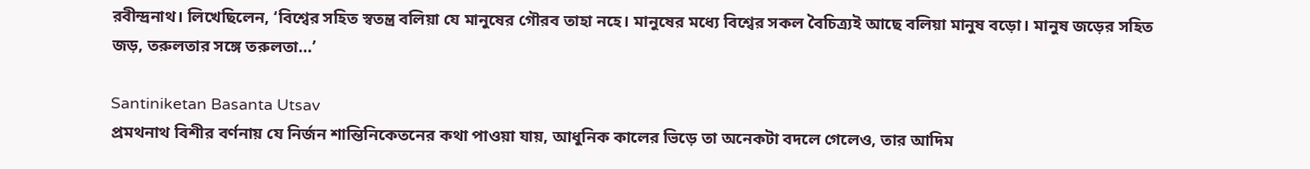রবীন্দ্রনাথ। লিখেছিলেন, ‘বিশ্বের সহিত স্বতন্ত্র বলিয়া যে মানুষের গৌরব তাহা নহে। মানুষের মধ্যে বিশ্বের সকল বৈচিত্র্যই আছে বলিয়া মানুষ বড়ো। মানুষ জড়ের সহিত জড়, তরুলতার সঙ্গে তরুলতা…’

Santiniketan Basanta Utsav
প্রমথনাথ বিশীর বর্ণনায় যে নির্জন শান্তিনিকেতনের কথা পাওয়া যায়, আধুনিক কালের ভিড়ে তা অনেকটা বদলে গেলেও, তার আদিম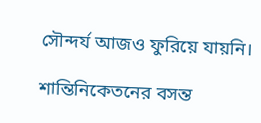সৌন্দর্য আজও ফুরিয়ে যায়নি।

শান্তিনিকেতনের বসন্ত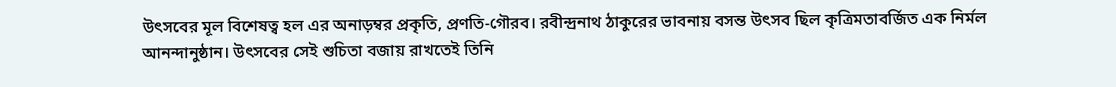উৎসবের মূল বিশেষত্ব হল এর অনাড়ম্বর প্রকৃতি, প্রণতি-গৌরব। রবীন্দ্রনাথ ঠাকুরের ভাবনায় বসন্ত উৎসব ছিল কৃত্রিমতাবর্জিত এক নির্মল আনন্দানুষ্ঠান। উৎসবের সেই শুচিতা বজায় রাখতেই তিনি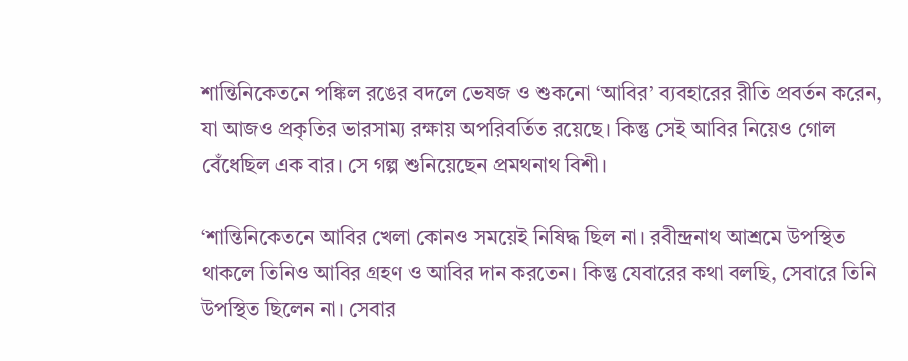শান্তিনিকেতনে পঙ্কিল রঙের বদলে ভেষজ ও শুকনো ‘আবির’ ব্যবহারের রীতি প্রবর্তন করেন, যা আজও প্রকৃতির ভারসাম্য রক্ষায় অপরিবর্তিত রয়েছে। কিন্তু সেই আবির নিয়েও গোল বেঁধেছিল এক বার। সে গল্প শুনিয়েছেন প্রমথনাথ বিশী।

‘শান্তিনিকেতনে আবির খেলা কোনও সময়েই নিষিদ্ধ ছিল না। রবীন্দ্রনাথ আশ্রমে উপস্থিত থাকলে তিনিও আবির গ্রহণ ও আবির দান করতেন। কিন্তু যেবারের কথা বলছি, সেবারে তিনি উপস্থিত ছিলেন না। সেবার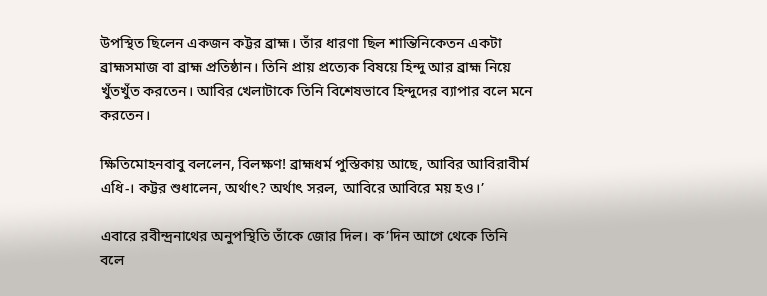উপস্থিত ছিলেন একজন কট্টর ব্রাহ্ম। তাঁর ধারণা ছিল শান্তিনিকেতন একটা ব্রাহ্মসমাজ বা ব্রাহ্ম প্রতিষ্ঠান। তিনি প্রায় প্রত্যেক বিষয়ে হিন্দু আর ব্রাহ্ম নিয়ে খুঁতখুঁত করতেন। আবির খেলাটাকে তিনি বিশেষভাবে হিন্দুদের ব্যাপার বলে মনে করতেন।

ক্ষিতিমোহনবাবু বললেন, বিলক্ষণ! ব্রাহ্মধর্ম পুস্তিকায় আছে, আবির আবিরাবীর্ম এধি-। কট্টর শুধালেন, অর্থাৎ? অর্থাৎ সরল, আবিরে আবিরে ময় হও।’

এবারে রবীন্দ্রনাথের অনুপস্থিতি তাঁকে জোর দিল। ক’দিন আগে থেকে তিনি বলে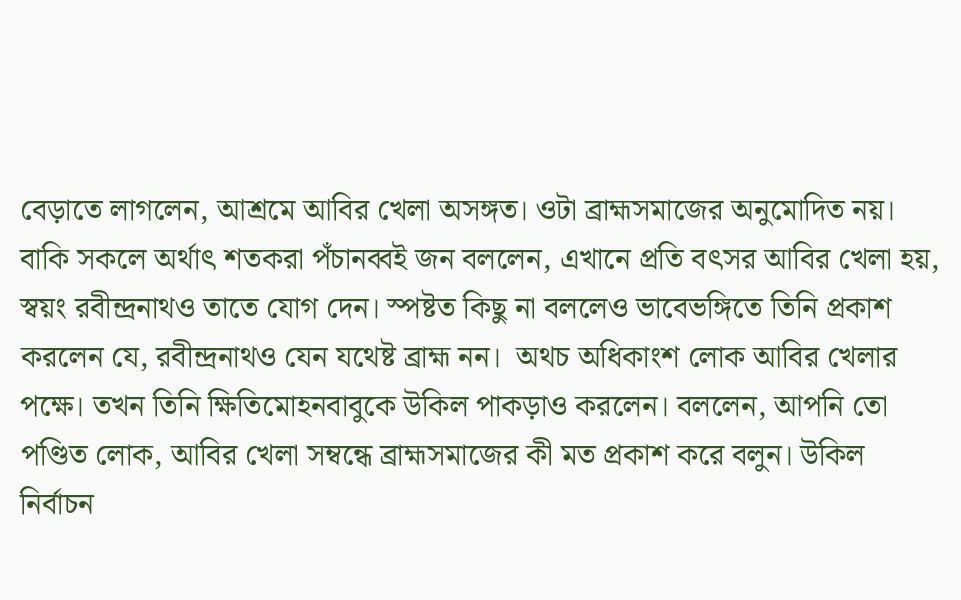বেড়াতে লাগলেন, আশ্রমে আবির খেলা অসঙ্গত। ওটা ব্রাহ্মসমাজের অনুমোদিত নয়। বাকি সকলে অর্থাৎ শতকরা পঁচানব্বই জন বললেন, এখানে প্রতি বৎসর আবির খেলা হয়, স্বয়ং রবীন্দ্রনাথও তাতে যোগ দেন। স্পষ্টত কিছু না বললেও ভাবেভঙ্গিতে তিনি প্রকাশ করলেন যে, রবীন্দ্রনাথও যেন যথেষ্ট ব্রাহ্ম নন।  অথচ অধিকাংশ লোক আবির খেলার পক্ষে। তখন তিনি ক্ষিতিমোহনবাবুকে উকিল পাকড়াও করলেন। বললেন, আপনি তো পণ্ডিত লোক, আবির খেলা সম্বন্ধে ব্রাহ্মসমাজের কী মত প্রকাশ করে বলুন। উকিল নির্বাচন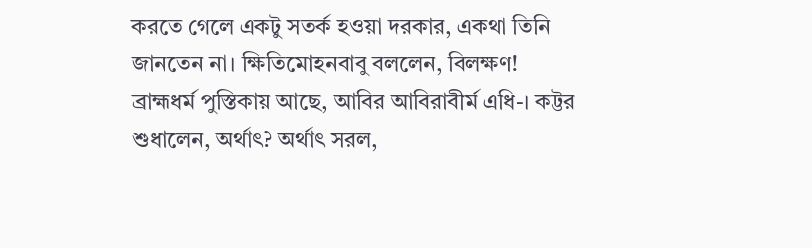করতে গেলে একটু সতর্ক হওয়া দরকার, একথা তিনি জানতেন না। ক্ষিতিমোহনবাবু বললেন, বিলক্ষণ! ব্রাহ্মধর্ম পুস্তিকায় আছে, আবির আবিরাবীর্ম এধি-। কট্টর শুধালেন, অর্থাৎ? অর্থাৎ সরল,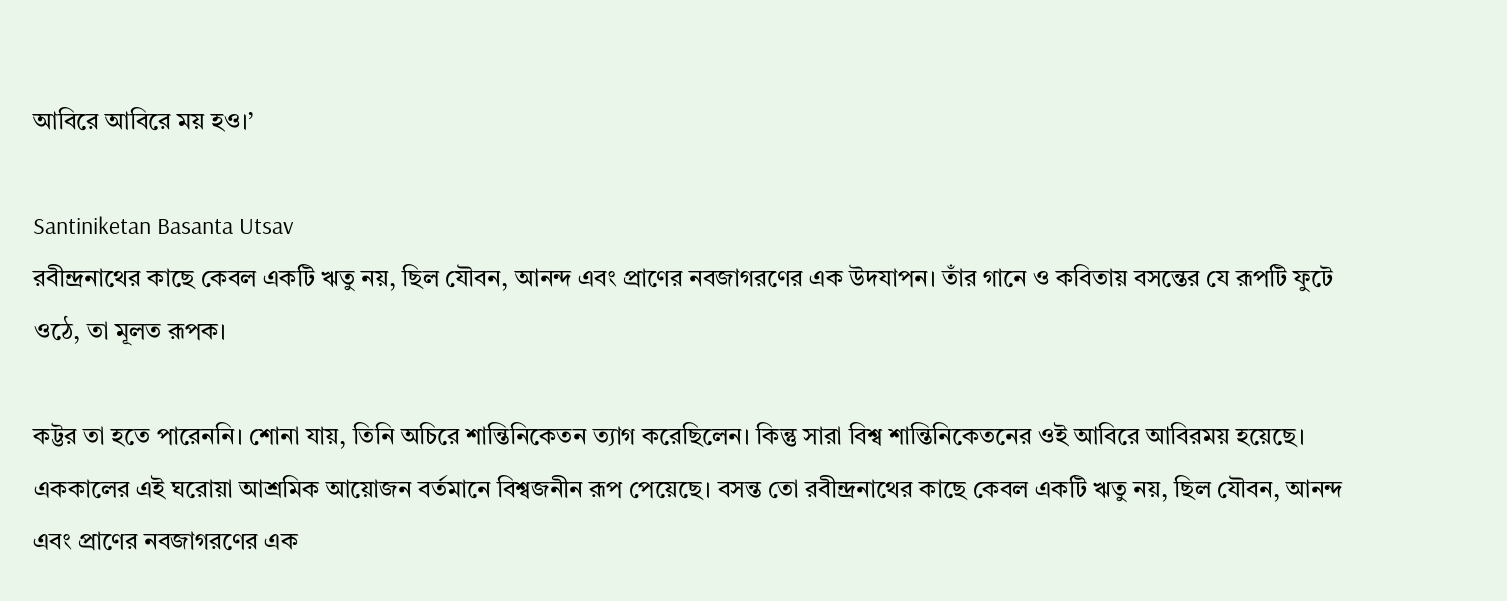আবিরে আবিরে ময় হও।’

Santiniketan Basanta Utsav
রবীন্দ্রনাথের কাছে কেবল একটি ঋতু নয়, ছিল যৌবন, আনন্দ এবং প্রাণের নবজাগরণের এক উদযাপন। তাঁর গানে ও কবিতায় বসন্তের যে রূপটি ফুটে ওঠে, তা মূলত রূপক।

কট্টর তা হতে পারেননি। শোনা যায়, তিনি অচিরে শান্তিনিকেতন ত্যাগ করেছিলেন। কিন্তু সারা বিশ্ব শান্তিনিকেতনের ওই আবিরে আবিরময় হয়েছে। এককালের এই ঘরোয়া আশ্রমিক আয়োজন বর্তমানে বিশ্বজনীন রূপ পেয়েছে। বসন্ত তো রবীন্দ্রনাথের কাছে কেবল একটি ঋতু নয়, ছিল যৌবন, আনন্দ এবং প্রাণের নবজাগরণের এক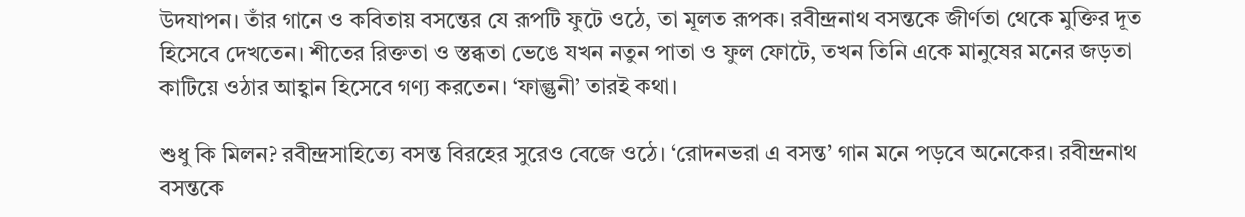উদযাপন। তাঁর গানে ও কবিতায় বসন্তের যে রূপটি ফুটে ওঠে, তা মূলত রূপক। রবীন্দ্রনাথ বসন্তকে জীর্ণতা থেকে মুক্তির দূত হিসেবে দেখতেন। শীতের রিক্ততা ও স্তব্ধতা ভেঙে যখন নতুন পাতা ও ফুল ফোটে, তখন তিনি একে মানুষের মনের জড়তা কাটিয়ে ওঠার আহ্বান হিসেবে গণ্য করতেন। ‘ফাল্গুনী’ তারই কথা।

শুধু কি মিলন? রবীন্দ্রসাহিত্যে বসন্ত বিরহের সুরেও বেজে ওঠে। ‘রোদনভরা এ বসন্ত’ গান মনে পড়বে অনেকের। রবীন্দ্রনাথ বসন্তকে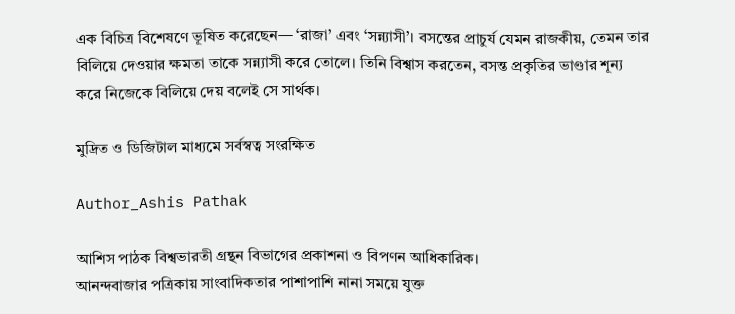এক বিচিত্র বিশেষণে ভূষিত করেছেন— ‘রাজা’ এবং ‘সন্ন্যাসী’। বসন্তের প্রাচুর্য যেমন রাজকীয়, তেমন তার বিলিয়ে দেওয়ার ক্ষমতা তাকে সন্ন্যাসী করে তোলে। তিনি বিশ্বাস করতেন, বসন্ত প্রকৃতির ভাণ্ডার শূন্য করে নিজেকে বিলিয়ে দেয় বলেই সে সার্থক।

মুদ্রিত ও ডিজিটাল মাধ্যমে সর্বস্বত্ব সংরক্ষিত

Author_Ashis Pathak

আশিস পাঠক বিশ্বভারতী গ্রন্থন বিভাগের প্রকাশনা ও বিপণন আধিকারিক।
আনন্দবাজার পত্রিকায় সাংবাদিকতার পাশাপাশি নানা সময়ে যুক্ত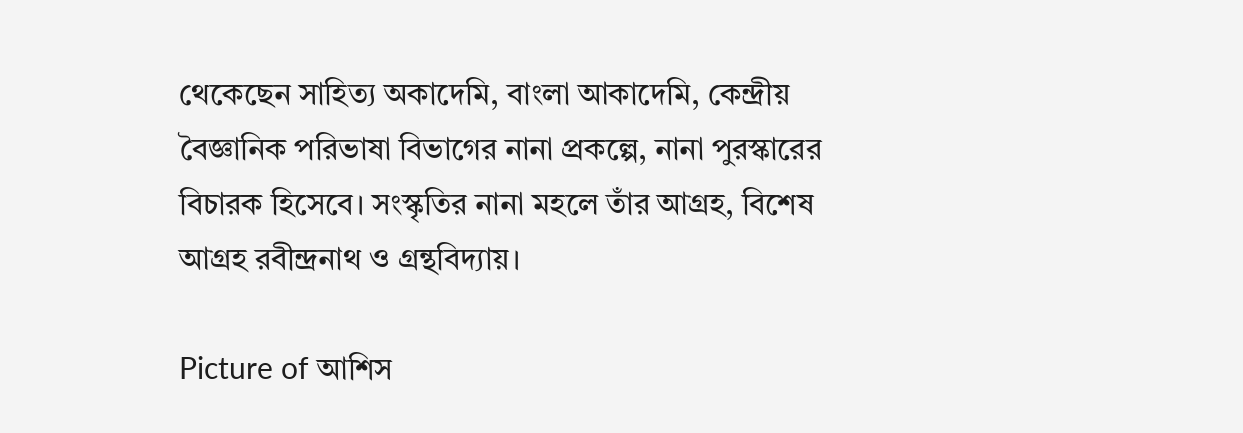থেকেছেন সাহিত্য অকাদেমি, বাংলা আকাদেমি, কেন্দ্রীয় বৈজ্ঞানিক পরিভাষা বিভাগের নানা প্রকল্পে, নানা পুরস্কারের বিচারক হিসেবে। সংস্কৃতির নানা মহলে তাঁর আগ্রহ, বিশেষ আগ্রহ রবীন্দ্রনাথ ও গ্রন্থবিদ্যায়।

Picture of আশিস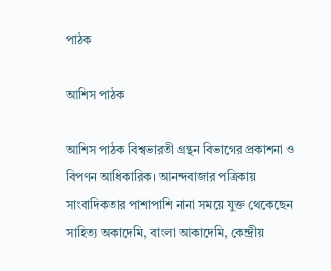পাঠক

আশিস পাঠক

আশিস পাঠক বিশ্বভারতী গ্রন্থন বিভাগের প্রকাশনা ও বিপণন আধিকারিক। আনন্দবাজার পত্রিকায় সাংবাদিকতার পাশাপাশি নানা সময়ে যুক্ত থেকেছেন সাহিত্য অকাদেমি, বাংলা আকাদেমি, কেন্দ্রীয়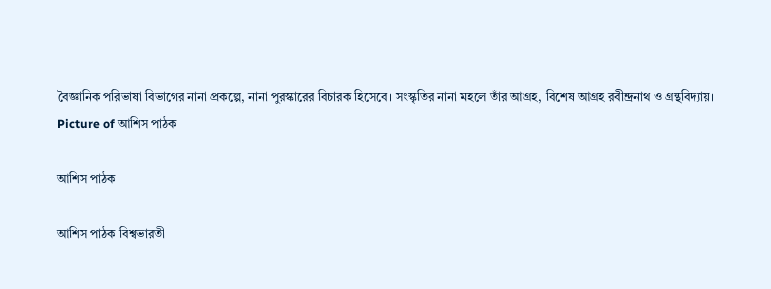বৈজ্ঞানিক পরিভাষা বিভাগের নানা প্রকল্পে, নানা পুরস্কারের বিচারক হিসেবে। সংস্কৃতির নানা মহলে তাঁর আগ্রহ, বিশেষ আগ্রহ রবীন্দ্রনাথ ও গ্রন্থবিদ্যায়।
Picture of আশিস পাঠক

আশিস পাঠক

আশিস পাঠক বিশ্বভারতী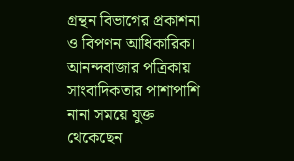গ্রন্থন বিভাগের প্রকাশনা ও বিপণন আধিকারিক। আনন্দবাজার পত্রিকায় সাংবাদিকতার পাশাপাশি নানা সময়ে যুক্ত থেকেছেন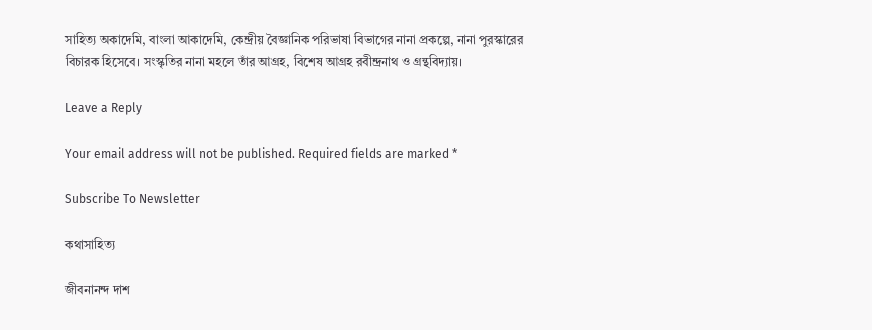সাহিত্য অকাদেমি, বাংলা আকাদেমি, কেন্দ্রীয় বৈজ্ঞানিক পরিভাষা বিভাগের নানা প্রকল্পে, নানা পুরস্কারের বিচারক হিসেবে। সংস্কৃতির নানা মহলে তাঁর আগ্রহ, বিশেষ আগ্রহ রবীন্দ্রনাথ ও গ্রন্থবিদ্যায়।

Leave a Reply

Your email address will not be published. Required fields are marked *

Subscribe To Newsletter

কথাসাহিত্য

জীবনানন্দ দাশ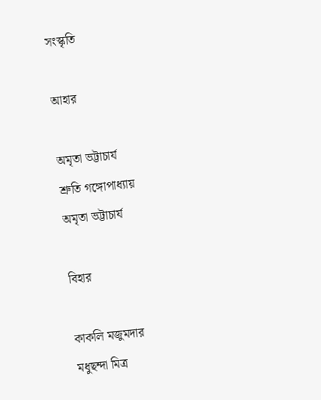সংস্কৃতি

আহার

অমৃতা ভট্টাচার্য
শ্রুতি গঙ্গোপাধ্যায়
অমৃতা ভট্টাচার্য

বিহার

কাকলি মজুমদার
মধুছন্দা মিত্র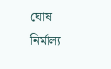ঘোষ
নির্মাল্য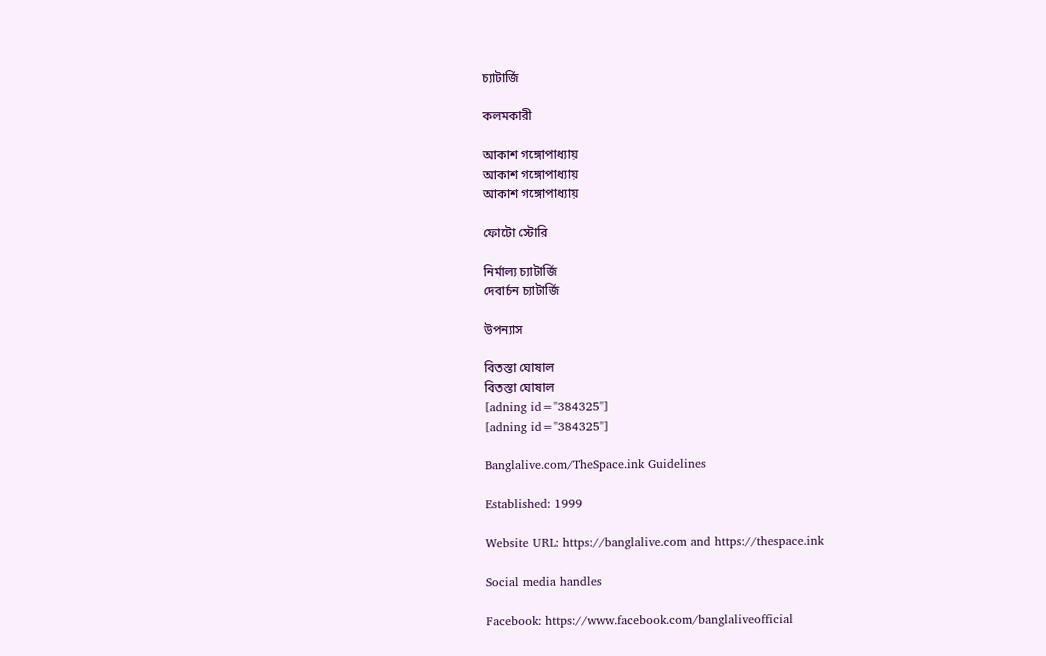চ্যাটার্জি

কলমকারী

আকাশ গঙ্গোপাধ্যায়
আকাশ গঙ্গোপাধ্যায়
আকাশ গঙ্গোপাধ্যায়

ফোটো স্টোরি

নির্মাল্য চ্যাটার্জি
দেবার্চন চ্যাটার্জি

উপন্যাস

বিতস্তা ঘোষাল
বিতস্তা ঘোষাল
[adning id="384325"]
[adning id="384325"]

Banglalive.com/TheSpace.ink Guidelines

Established: 1999

Website URL: https://banglalive.com and https://thespace.ink

Social media handles

Facebook: https://www.facebook.com/banglaliveofficial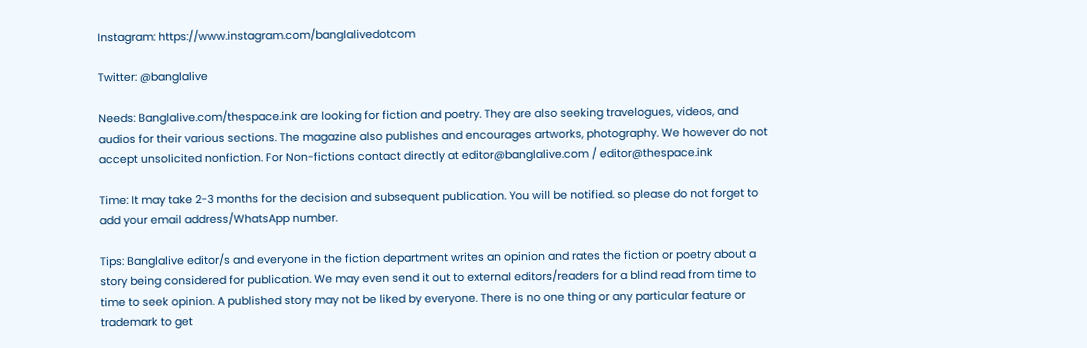Instagram: https://www.instagram.com/banglalivedotcom

Twitter: @banglalive

Needs: Banglalive.com/thespace.ink are looking for fiction and poetry. They are also seeking travelogues, videos, and audios for their various sections. The magazine also publishes and encourages artworks, photography. We however do not accept unsolicited nonfiction. For Non-fictions contact directly at editor@banglalive.com / editor@thespace.ink

Time: It may take 2-3 months for the decision and subsequent publication. You will be notified. so please do not forget to add your email address/WhatsApp number.

Tips: Banglalive editor/s and everyone in the fiction department writes an opinion and rates the fiction or poetry about a story being considered for publication. We may even send it out to external editors/readers for a blind read from time to time to seek opinion. A published story may not be liked by everyone. There is no one thing or any particular feature or trademark to get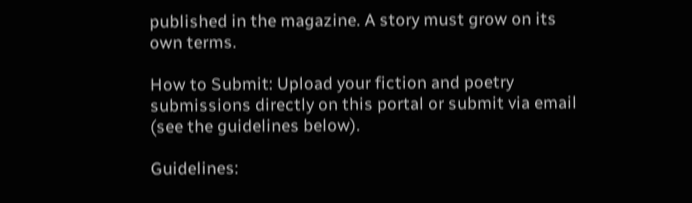published in the magazine. A story must grow on its own terms.

How to Submit: Upload your fiction and poetry submissions directly on this portal or submit via email (see the guidelines below).

Guidelines: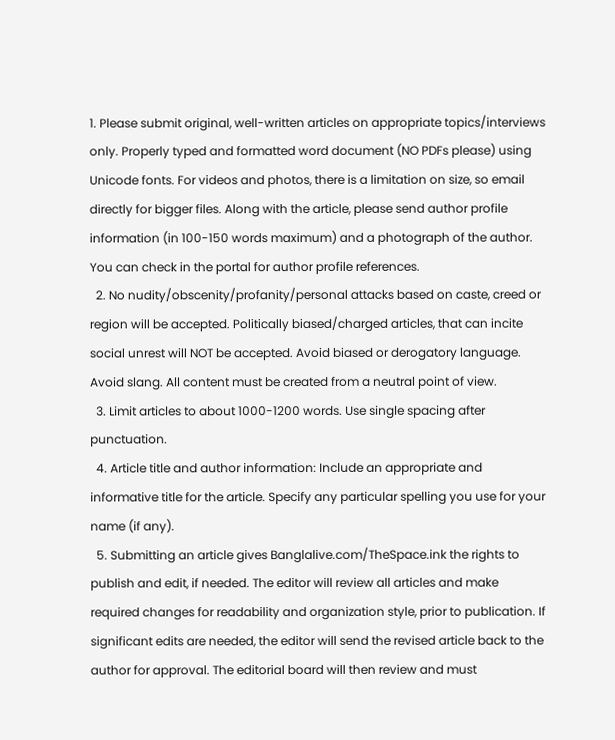1. Please submit original, well-written articles on appropriate topics/interviews only. Properly typed and formatted word document (NO PDFs please) using Unicode fonts. For videos and photos, there is a limitation on size, so email directly for bigger files. Along with the article, please send author profile information (in 100-150 words maximum) and a photograph of the author. You can check in the portal for author profile references.
  2. No nudity/obscenity/profanity/personal attacks based on caste, creed or region will be accepted. Politically biased/charged articles, that can incite social unrest will NOT be accepted. Avoid biased or derogatory language. Avoid slang. All content must be created from a neutral point of view.
  3. Limit articles to about 1000-1200 words. Use single spacing after punctuation.
  4. Article title and author information: Include an appropriate and informative title for the article. Specify any particular spelling you use for your name (if any).
  5. Submitting an article gives Banglalive.com/TheSpace.ink the rights to publish and edit, if needed. The editor will review all articles and make required changes for readability and organization style, prior to publication. If significant edits are needed, the editor will send the revised article back to the author for approval. The editorial board will then review and must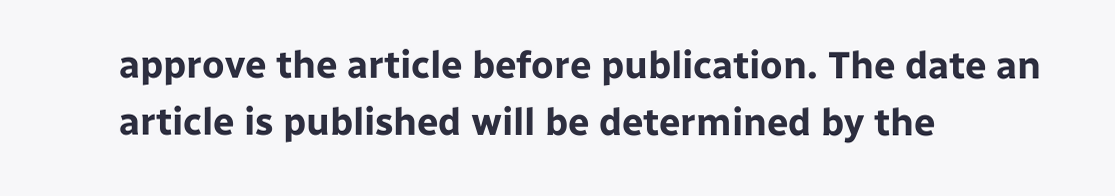approve the article before publication. The date an article is published will be determined by the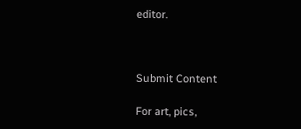editor.



Submit Content

For art, pics,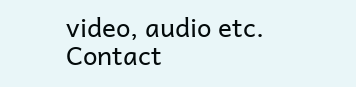video, audio etc. Contact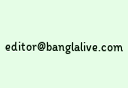editor@banglalive.com